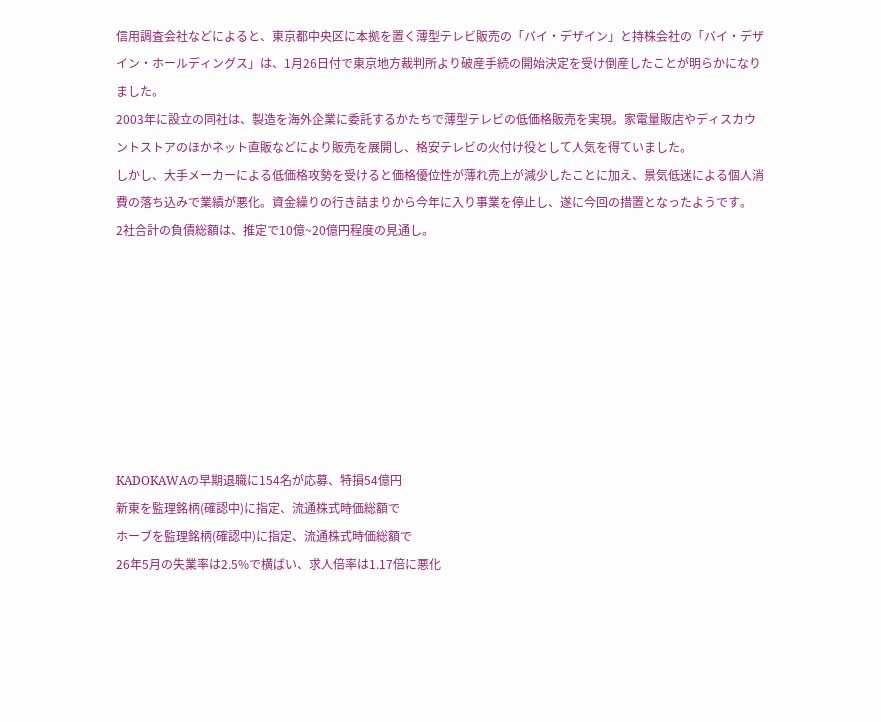信用調査会社などによると、東京都中央区に本拠を置く薄型テレビ販売の「バイ・デザイン」と持株会社の「バイ・デザイン・ホールディングス」は、1月26日付で東京地方裁判所より破産手続の開始決定を受け倒産したことが明らかになりました。
2003年に設立の同社は、製造を海外企業に委託するかたちで薄型テレビの低価格販売を実現。家電量販店やディスカウントストアのほかネット直販などにより販売を展開し、格安テレビの火付け役として人気を得ていました。
しかし、大手メーカーによる低価格攻勢を受けると価格優位性が薄れ売上が減少したことに加え、景気低迷による個人消費の落ち込みで業績が悪化。資金繰りの行き詰まりから今年に入り事業を停止し、遂に今回の措置となったようです。
2社合計の負債総額は、推定で10億~20億円程度の見通し。








KADOKAWAの早期退職に154名が応募、特損54億円
新東を監理銘柄(確認中)に指定、流通株式時価総額で
ホーブを監理銘柄(確認中)に指定、流通株式時価総額で
26年5月の失業率は2.5%で横ばい、求人倍率は1.17倍に悪化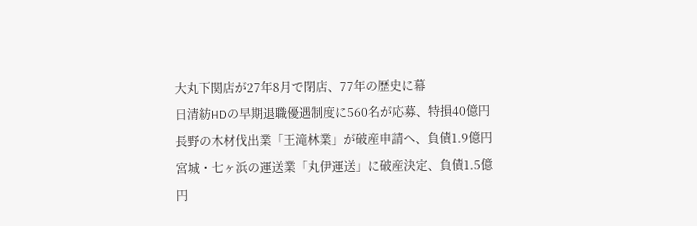大丸下関店が27年8月で閉店、77年の歴史に幕
日清紡HDの早期退職優遇制度に560名が応募、特損40億円
長野の木材伐出業「王滝林業」が破産申請へ、負債1.9億円
宮城・七ヶ浜の運送業「丸伊運送」に破産決定、負債1.5億円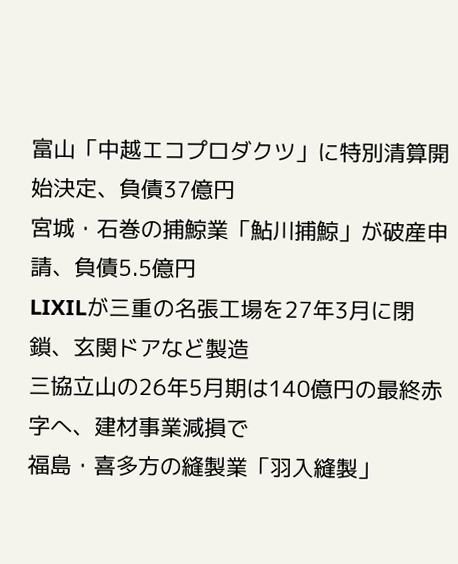富山「中越エコプロダクツ」に特別清算開始決定、負債37億円
宮城・石巻の捕鯨業「鮎川捕鯨」が破産申請、負債5.5億円
LIXILが三重の名張工場を27年3月に閉鎖、玄関ドアなど製造
三協立山の26年5月期は140億円の最終赤字へ、建材事業減損で
福島・喜多方の縫製業「羽入縫製」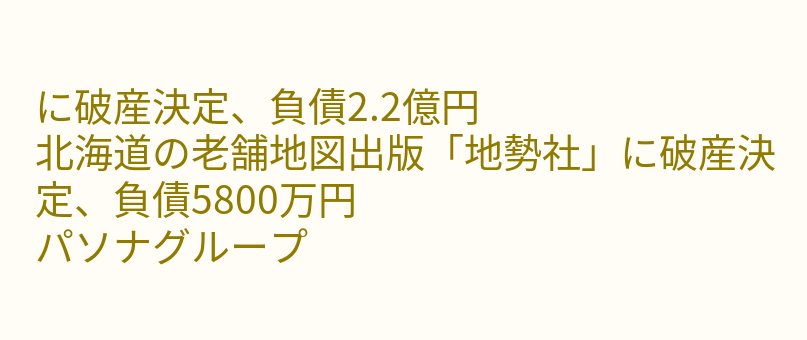に破産決定、負債2.2億円
北海道の老舗地図出版「地勢社」に破産決定、負債5800万円
パソナグループ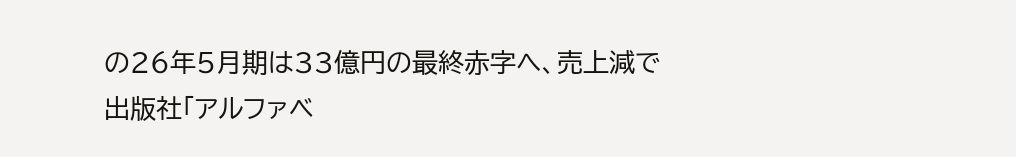の26年5月期は33億円の最終赤字へ、売上減で
出版社「アルファベ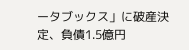ータブックス」に破産決定、負債1.5億円